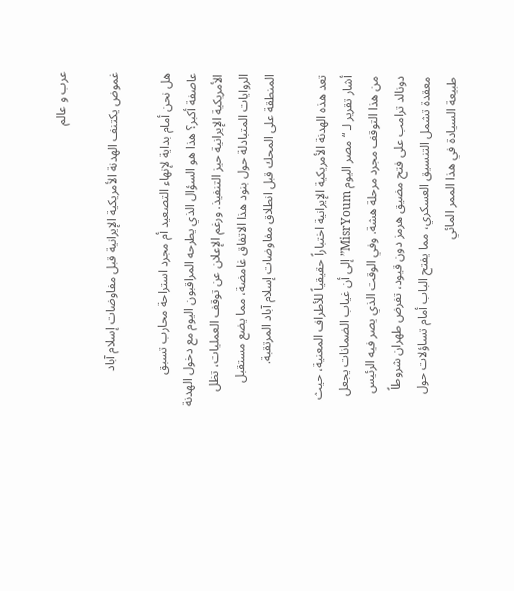عرب و عالم

غموض يكتنف الهدنة الأمريكية الإيرانية قبل مفاوضات إسلام آباد

هل نحن أمام بداية لإنهاء التصعيد أم مجرد استراحة محارب تسبق عاصفة أكبر؟ هذا هو السؤال الذي يطرحه المراقبون اليوم مع دخول الهدنة الأمريكية الإيرانية حيز التنفيذ. ورغم الإعلان عن توقف العمليات، تظل الروايات المتبادلة حول بنود هذا الاتفاق غامضة، مما يضع مستقبل المنطقة على المحك قبل انطلاق مفاوضات إسلام آباد المرتقبة.

تعد هذه الهدنة الأمريكية الإيرانية اختباراً حقيقياً للأطراف المعنية، حيث أشار تقرير لـ “مصر اليوم MisrYoum” إلى أن غياب الضمانات يجعل من هذا التوقف مجرد مرحلة هشة. وفي الوقت الذي يصر فيه الرئيس دونالد ترامب على فتح مضيق هرمز دون قيود، تفرض طهران شروطاً معقدة تشمل التنسيق العسكري، مما يفتح الباب أمام تساؤلات حول طبيعة السيادة في هذا الممر المائي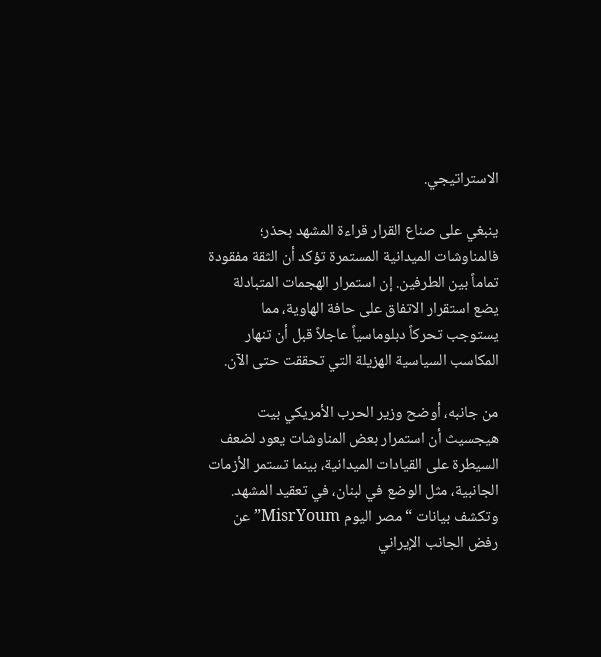الاستراتيجي.

ينبغي على صناع القرار قراءة المشهد بحذر؛ فالمناوشات الميدانية المستمرة تؤكد أن الثقة مفقودة تماماً بين الطرفين. إن استمرار الهجمات المتبادلة يضع استقرار الاتفاق على حافة الهاوية، مما يستوجب تحركاً دبلوماسياً عاجلاً قبل أن تنهار المكاسب السياسية الهزيلة التي تحققت حتى الآن.

من جانبه، أوضح وزير الحرب الأمريكي بيت هيجسيث أن استمرار بعض المناوشات يعود لضعف السيطرة على القيادات الميدانية، بينما تستمر الأزمات الجانبية، مثل الوضع في لبنان، في تعقيد المشهد. وتكشف بيانات “مصر اليوم MisrYoum” عن رفض الجانب الإيراني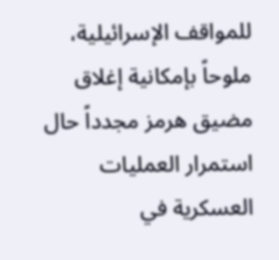للمواقف الإسرائيلية، ملوحاً بإمكانية إغلاق مضيق هرمز مجدداً حال استمرار العمليات العسكرية في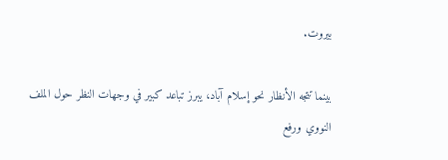بيروت.

بينما تتجه الأنظار نحو إسلام آباد، يبرز تباعد كبير في وجهات النظر حول الملف النووي ورفع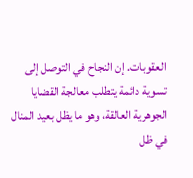العقوبات. إن النجاح في التوصل إلى تسوية دائمة يتطلب معالجة القضايا الجوهرية العالقة، وهو ما يظل بعيد المنال في ظل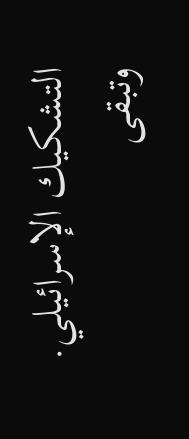التشكيك الإسرائيلي. وتبقى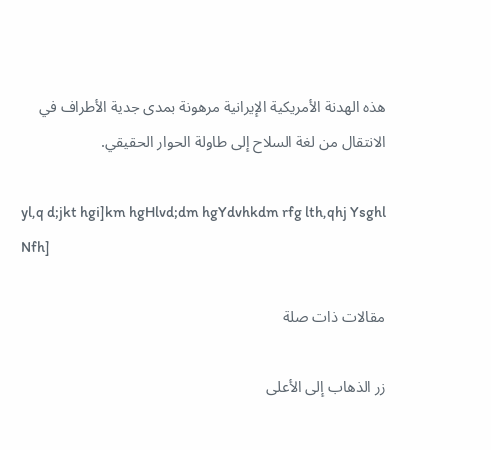هذه الهدنة الأمريكية الإيرانية مرهونة بمدى جدية الأطراف في الانتقال من لغة السلاح إلى طاولة الحوار الحقيقي.

yl,q d;jkt hgi]km hgHlvd;dm hgYdvhkdm rfg lth,qhj Ysghl Nfh]

مقالات ذات صلة

زر الذهاب إلى الأعلى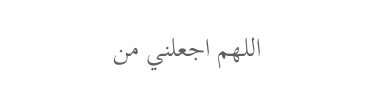اللهم اجعلني من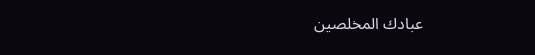عبادك المخلصين